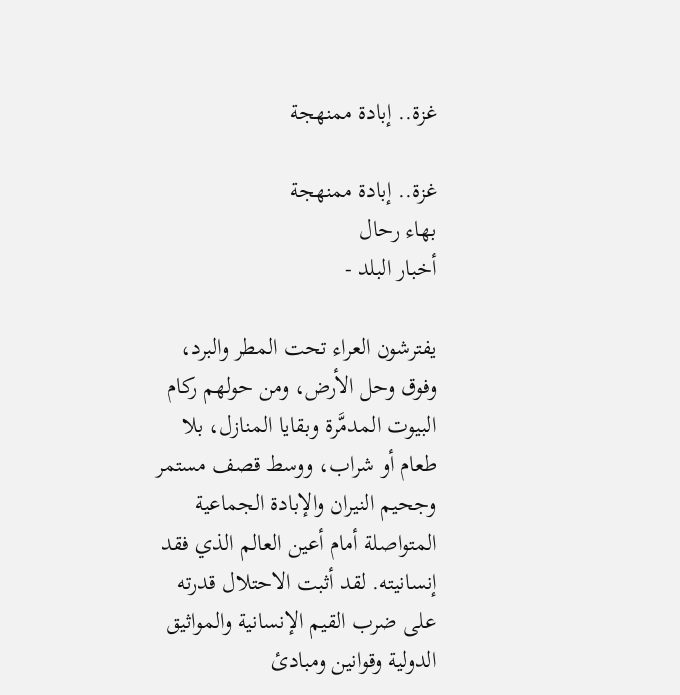غزة.. إبادة ممنهجة

غزة.. إبادة ممنهجة
بهاء رحال
أخبار البلد -

يفترشون العراء تحت المطر والبرد، وفوق وحل الأرض، ومن حولهم ركام البيوت المدمَّرة وبقايا المنازل، بلا طعام أو شراب، ووسط قصف مستمر وجحيم النيران والإبادة الجماعية المتواصلة أمام أعين العالم الذي فقد إنسانيته. لقد أثبت الاحتلال قدرته على ضرب القيم الإنسانية والمواثيق الدولية وقوانين ومبادئ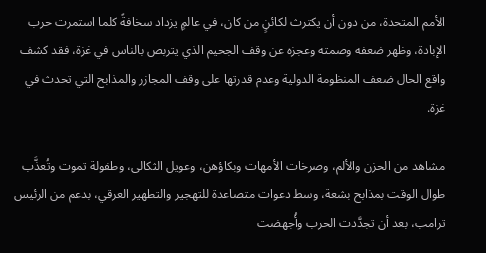الأمم المتحدة، من دون أن يكترث لكائنٍ من كان، في عالمٍ يزداد سخافةً كلما استمرت حرب الإبادة، وظهر ضعفه وصمته وعجزه عن وقف الجحيم الذي يتربص بالناس في غزة، فقد كشف واقع الحال ضعف المنظومة الدولية وعدم قدرتها على وقف المجازر والمذابح التي تحدث في غزة.

مشاهد من الحزن والألم، وصرخات الأمهات وبكاؤهن، وعويل الثكالى، وطفولة تموت وتُعذَّب طوال الوقت بمذابح بشعة، وسط دعوات متصاعدة للتهجير والتطهير العرقي، بدعم من الرئيس ترامب، بعد أن تجدَّدت الحرب وأُجهضت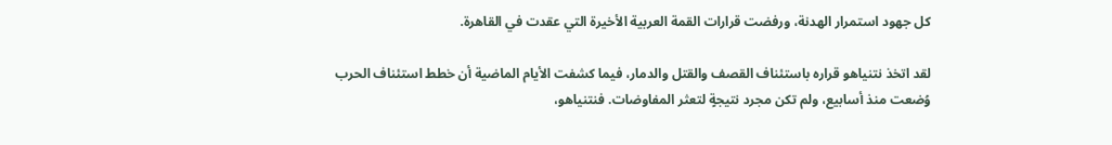كل جهود استمرار الهدنة، ورفضت قرارات القمة العربية الأخيرة التي عقدت في القاهرة.

لقد اتخذ نتنياهو قراره باستئناف القصف والقتل والدمار، فيما كشفت الأيام الماضية أن خطط استئناف الحرب وُضعت منذ أسابيع، ولم تكن مجرد نتيجةٍ لتعثر المفاوضات. فنتنياهو،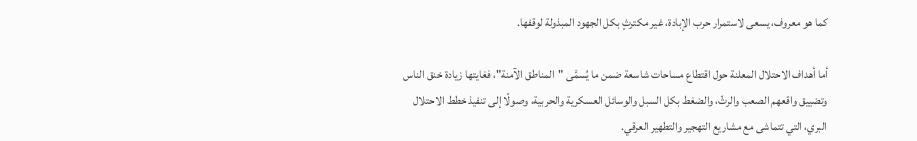كما هو معروف، يسعى لاستمرار حرب الإبادة، غير مكترثٍ بكل الجهود المبذولة لوقفها.

أما أهداف الاحتلال المعلنة حول اقتطاع مساحات شاسعة ضمن ما يُسمَّى "المناطق الآمنة"، فغايتها زيادة خنق الناس وتضييق واقعهم الصعب والرثّ، والضغط بكل السبل والوسائل العسكرية والحربية، وصولًا إلى تنفيذ خطط الاحتلال البري، التي تتماشى مع مشاريع التهجير والتطهير العرقي.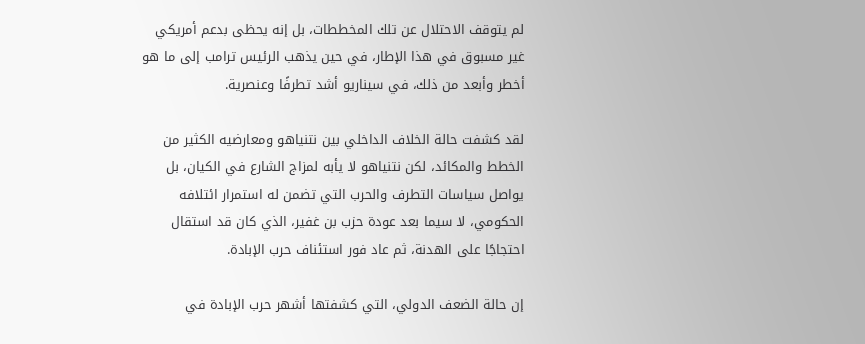لم يتوقف الاحتلال عن تلك المخططات، بل إنه يحظى بدعم أمريكي غير مسبوق في هذا الإطار، في حين يذهب الرئيس ترامب إلى ما هو أخطر وأبعد من ذلك، في سيناريو أشد تطرفًا وعنصرية.

لقد كشفت حالة الخلاف الداخلي بين نتنياهو ومعارضيه الكثير من الخطط والمكائد، لكن نتنياهو لا يأبه لمزاج الشارع في الكيان، بل يواصل سياسات التطرف والحرب التي تضمن له استمرار ائتلافه الحكومي، لا سيما بعد عودة حزب بن غفير، الذي كان قد استقال احتجاجًا على الهدنة، ثم عاد فور استئناف حرب الإبادة.

إن حالة الضعف الدولي، التي كشفتها أشهر حرب الإبادة في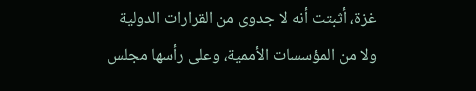غزة، أثبتت أنه لا جدوى من القرارات الدولية ولا من المؤسسات الأممية، وعلى رأسها مجلس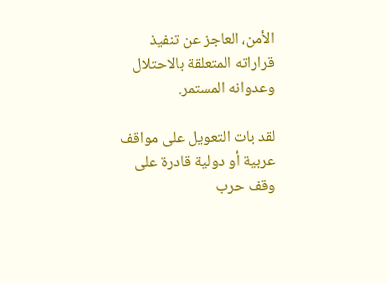الأمن، العاجز عن تنفيذ قراراته المتعلقة بالاحتلال وعدوانه المستمر.

لقد بات التعويل على مواقف عربية أو دولية قادرة على وقف حرب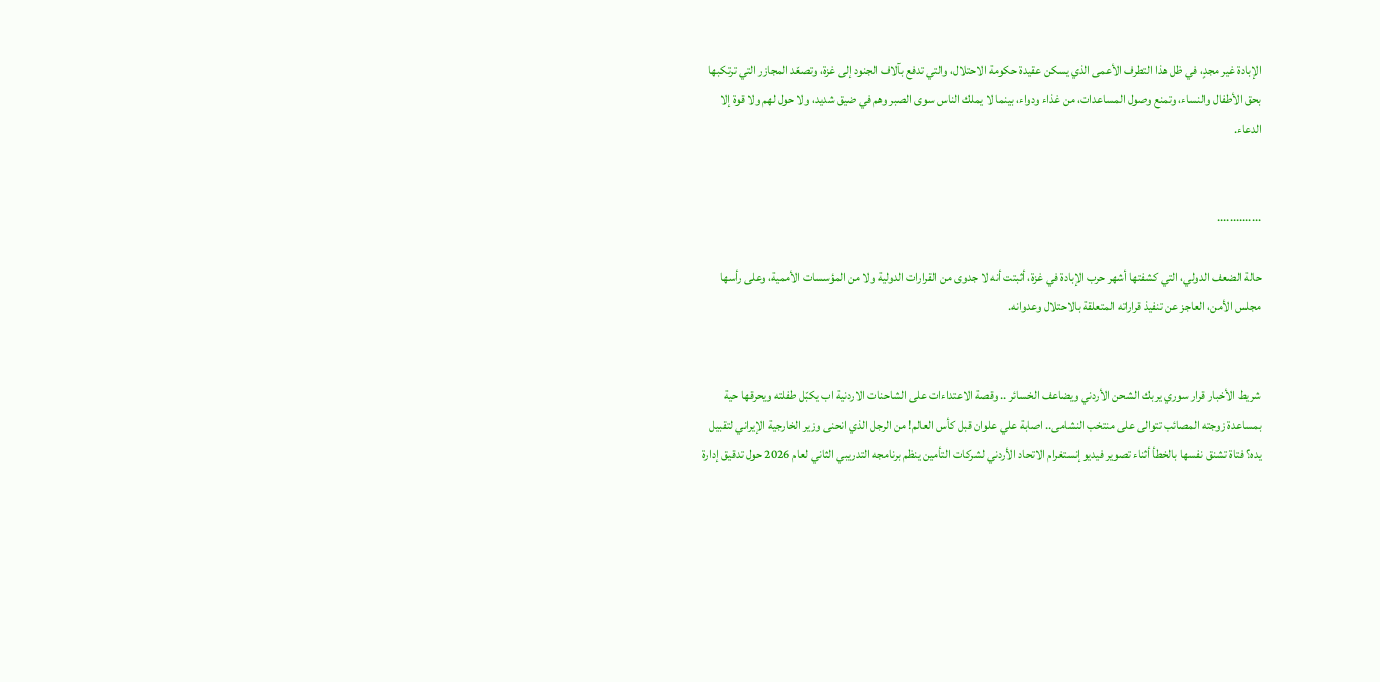الإبادة غير مجدٍ، في ظل هذا التطرف الأعمى الذي يسكن عقيدة حكومة الاحتلال، والتي تدفع بآلاف الجنود إلى غزة، وتصعّد المجازر التي ترتكبها بحق الأطفال والنساء، وتمنع وصول المساعدات، من غذاء ودواء، بينما لا يملك الناس سوى الصبر وهم في ضيق شديد، ولا حول لهم ولا قوة إلا الدعاء.


..............

حالة الضعف الدولي، التي كشفتها أشهر حرب الإبادة في غزة، أثبتت أنه لا جدوى من القرارات الدولية ولا من المؤسسات الأممية، وعلى رأسها مجلس الأمن، العاجز عن تنفيذ قراراته المتعلقة بالاحتلال وعدوانه.


شريط الأخبار قرار سوري يربك الشحن الأردني ويضاعف الخسائر .. وقصة الاعتداءات على الشاحنات الاردنية اب يكبّل طفلته ويحرقها حية بمساعدة زوجته المصائب تتوالى على منتخب النشامى.. اصابة علي علوان قبل كأس العالم! من الرجل الذي انحنى وزير الخارجية الإيراني لتقبيل يده؟ فتاة تشنق نفسها بالخطأ أثناء تصوير فيديو إنستغرام الاتحاد الأردني لشركات التأمين ينظم برنامجه التدريبي الثاني لعام 2026 حول تدقيق إدارة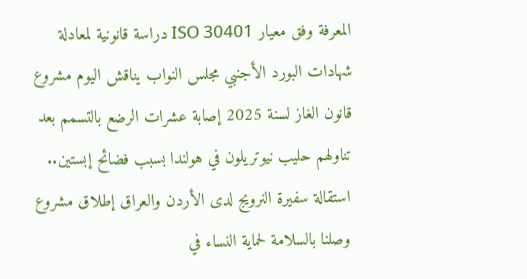المعرفة وفق معيار ISO 30401 دراسة قانونية لمعادلة شهادات البورد الأجنبي مجلس النواب يناقش اليوم مشروع قانون الغاز لسنة 2025 إصابة عشرات الرضع بالتسمم بعد تناولهم حليب نيوتريلون في هولندا بسبب فضائح إبستين.. استقالة سفيرة النرويج لدى الأردن والعراق إطلاق مشروع وصلنا بالسلامة لحماية النساء في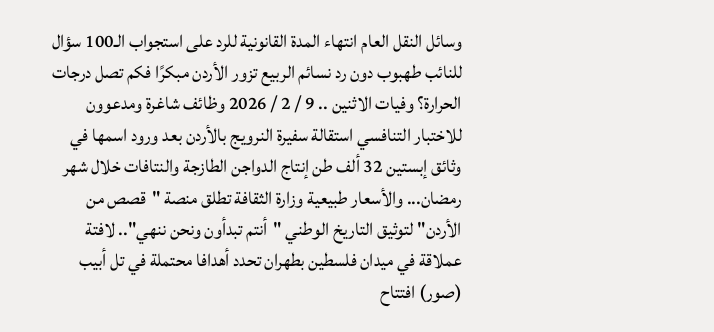وسائل النقل العام انتهاء المدة القانونية للرد على استجواب الـ100 سؤال للنائب طهبوب دون رد نسائم الربيع تزور الأردن مبكرًا فكم تصل درجات الحرارة؟ وفيات الاثنين .. 9 / 2 / 2026 وظائف شاغرة ومدعوون للاختبار التنافسي استقالة سفيرة النرويج بالأردن بعد ورود اسمها في وثائق إبستين 32 ألف طن إنتاج الدواجن الطازجة والنتافات خلال شهر رمضان... والأسعار طبيعية وزارة الثقافة تطلق منصة "قصص من الأردن" لتوثيق التاريخ الوطني "أنتم تبدأون ونحن ننهي".. لافتة عملاقة في ميدان فلسطين بطهران تحدد أهدافا محتملة في تل أبيب (صور) افتتاح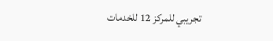تجريبي للمركز 12 للخدمات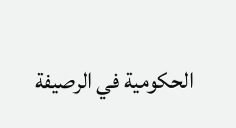الحكومية في الرصيفة